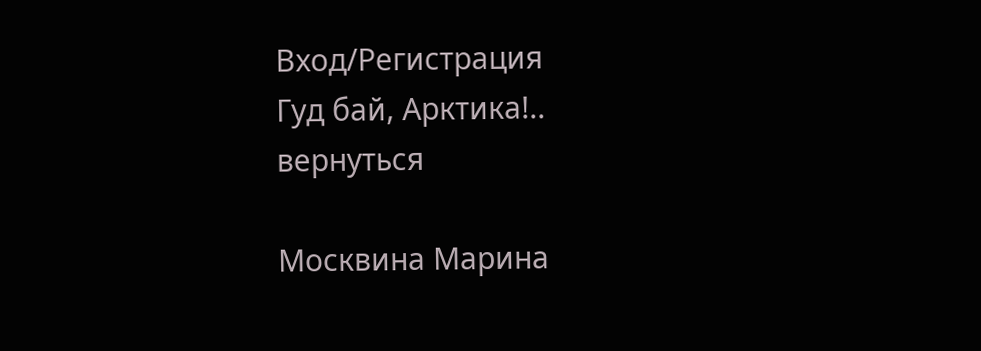Вход/Регистрация
Гуд бай, Арктика!..
вернуться

Москвина Марина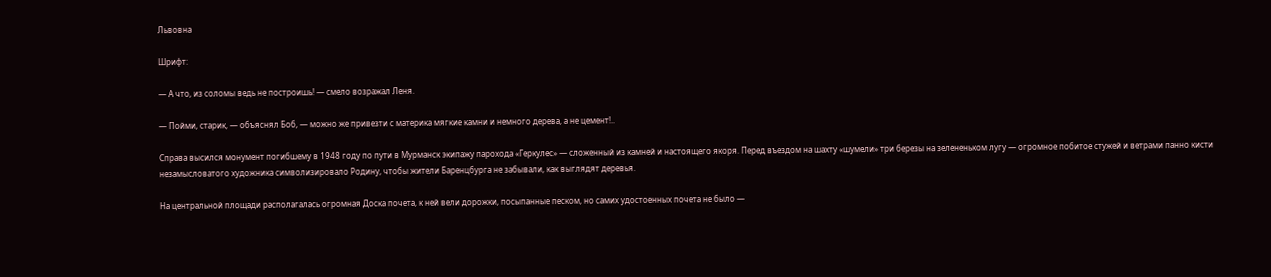Львовна

Шрифт:

— А что, из соломы ведь не построишь! — смело возражал Леня.

— Пойми, старик, — объяснял Боб, — можно же привезти с материка мягкие камни и немного дерева, а не цемент!..

Справа высился монумент погибшему в 1948 году по пути в Мурманск экипажу парохода «Геркулес» — сложенный из камней и настоящего якоря. Перед въездом на шахту «шумели» три березы на зелененьком лугу — огромное побитое стужей и ветрами панно кисти незамысловатого художника символизировало Родину, чтобы жители Баренцбурга не забывали, как выглядят деревья.

На центральной площади располагалась огромная Доска почета, к ней вели дорожки, посыпанные песком, но самих удостоенных почета не было —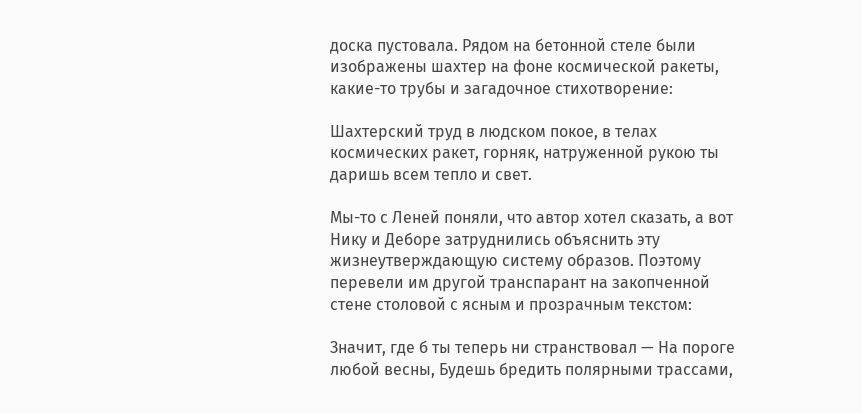доска пустовала. Рядом на бетонной стеле были изображены шахтер на фоне космической ракеты, какие-то трубы и загадочное стихотворение:

Шахтерский труд в людском покое, в телах космических ракет, горняк, натруженной рукою ты даришь всем тепло и свет.

Мы-то с Леней поняли, что автор хотел сказать, а вот Нику и Деборе затруднились объяснить эту жизнеутверждающую систему образов. Поэтому перевели им другой транспарант на закопченной стене столовой с ясным и прозрачным текстом:

Значит, где б ты теперь ни странствовал — На пороге любой весны, Будешь бредить полярными трассами,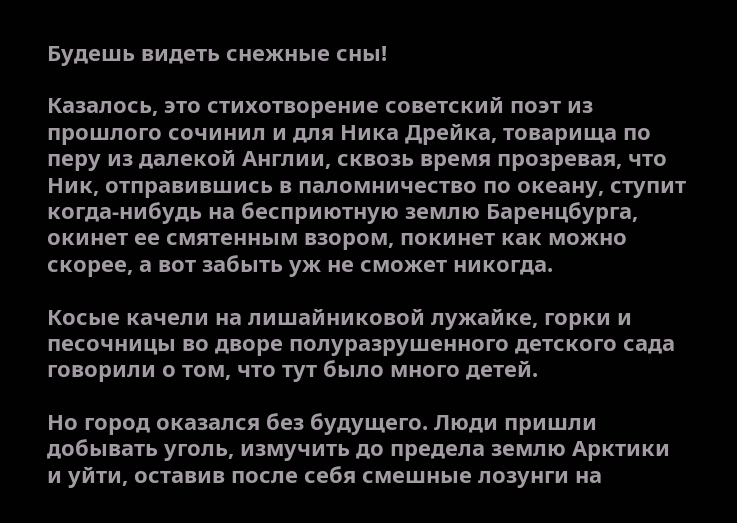Будешь видеть снежные сны!

Казалось, это стихотворение советский поэт из прошлого сочинил и для Ника Дрейка, товарища по перу из далекой Англии, сквозь время прозревая, что Ник, отправившись в паломничество по океану, ступит когда-нибудь на бесприютную землю Баренцбурга, окинет ее смятенным взором, покинет как можно скорее, а вот забыть уж не сможет никогда.

Косые качели на лишайниковой лужайке, горки и песочницы во дворе полуразрушенного детского сада говорили о том, что тут было много детей.

Но город оказался без будущего. Люди пришли добывать уголь, измучить до предела землю Арктики и уйти, оставив после себя смешные лозунги на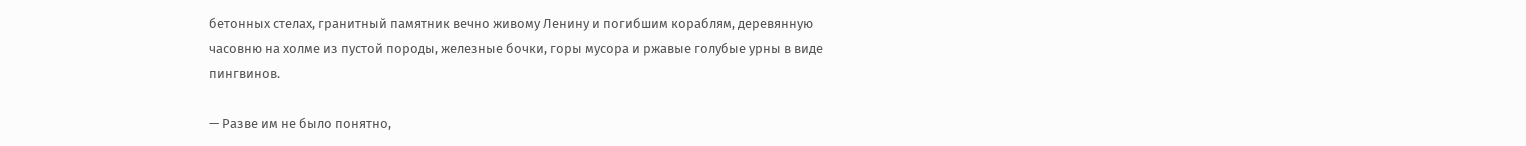бетонных стелах, гранитный памятник вечно живому Ленину и погибшим кораблям, деревянную часовню на холме из пустой породы, железные бочки, горы мусора и ржавые голубые урны в виде пингвинов.

— Разве им не было понятно,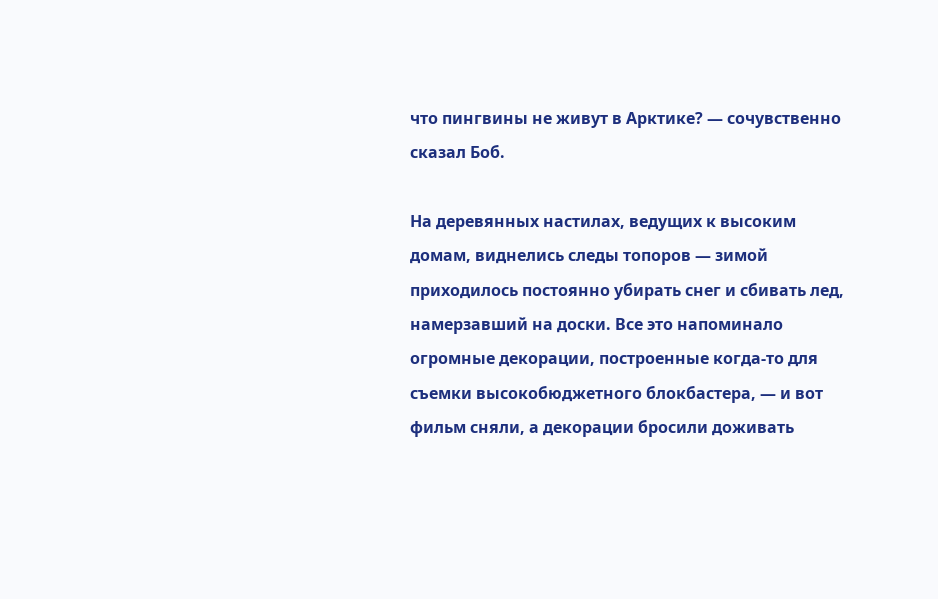что пингвины не живут в Арктике? — сочувственно сказал Боб.

На деревянных настилах, ведущих к высоким домам, виднелись следы топоров — зимой приходилось постоянно убирать снег и сбивать лед, намерзавший на доски. Все это напоминало огромные декорации, построенные когда-то для съемки высокобюджетного блокбастера, — и вот фильм сняли, а декорации бросили доживать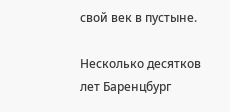свой век в пустыне.

Несколько десятков лет Баренцбург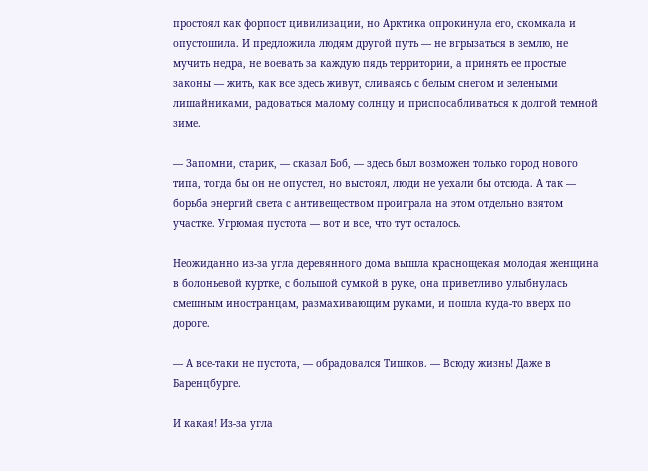простоял как форпост цивилизации, но Арктика опрокинула его, скомкала и опустошила. И предложила людям другой путь — не вгрызаться в землю, не мучить недра, не воевать за каждую пядь территории, а принять ее простые законы — жить, как все здесь живут, сливаясь с белым снегом и зелеными лишайниками, радоваться малому солнцу и приспосабливаться к долгой темной зиме.

— Запомни, старик, — сказал Боб, — здесь был возможен только город нового типа, тогда бы он не опустел, но выстоял, люди не уехали бы отсюда. А так — борьба энергий света с антивеществом проиграла на этом отдельно взятом участке. Угрюмая пустота — вот и все, что тут осталось.

Неожиданно из-за угла деревянного дома вышла краснощекая молодая женщина в болоньевой куртке, с большой сумкой в руке, она приветливо улыбнулась смешным иностранцам, размахивающим руками, и пошла куда-то вверх по дороге.

— А все-таки не пустота, — обрадовался Тишков. — Всюду жизнь! Даже в Баренцбурге.

И какая! Из-за угла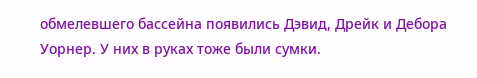обмелевшего бассейна появились Дэвид, Дрейк и Дебора Уорнер. У них в руках тоже были сумки.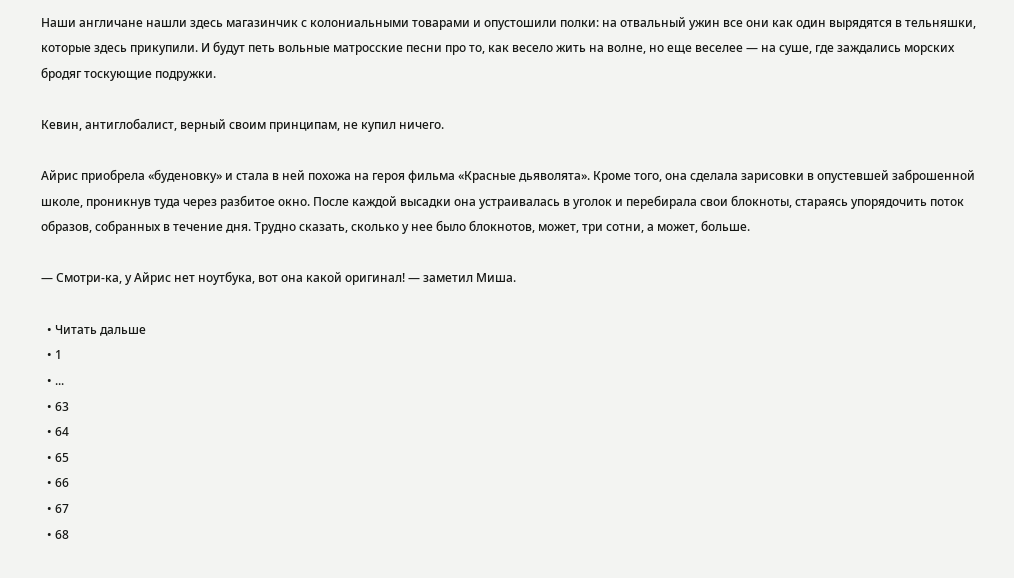Наши англичане нашли здесь магазинчик с колониальными товарами и опустошили полки: на отвальный ужин все они как один вырядятся в тельняшки, которые здесь прикупили. И будут петь вольные матросские песни про то, как весело жить на волне, но еще веселее — на суше, где заждались морских бродяг тоскующие подружки.

Кевин, антиглобалист, верный своим принципам, не купил ничего.

Айрис приобрела «буденовку» и стала в ней похожа на героя фильма «Красные дьяволята». Кроме того, она сделала зарисовки в опустевшей заброшенной школе, проникнув туда через разбитое окно. После каждой высадки она устраивалась в уголок и перебирала свои блокноты, стараясь упорядочить поток образов, собранных в течение дня. Трудно сказать, сколько у нее было блокнотов, может, три сотни, а может, больше.

— Смотри-ка, у Айрис нет ноутбука, вот она какой оригинал! — заметил Миша.

  • Читать дальше
  • 1
  • ...
  • 63
  • 64
  • 65
  • 66
  • 67
  • 68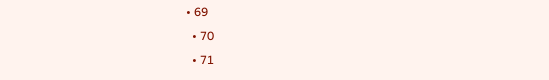• 69
  • 70
  • 71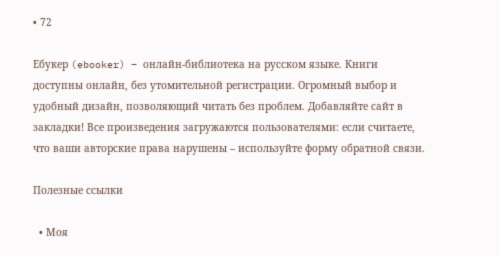• 72

Ебукер (ebooker) – онлайн-библиотека на русском языке. Книги доступны онлайн, без утомительной регистрации. Огромный выбор и удобный дизайн, позволяющий читать без проблем. Добавляйте сайт в закладки! Все произведения загружаются пользователями: если считаете, что ваши авторские права нарушены – используйте форму обратной связи.

Полезные ссылки

  • Моя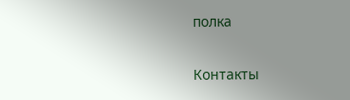полка

Контакты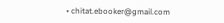• chitat.ebooker@gmail.com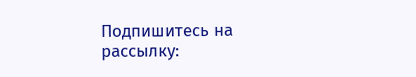Подпишитесь на рассылку: